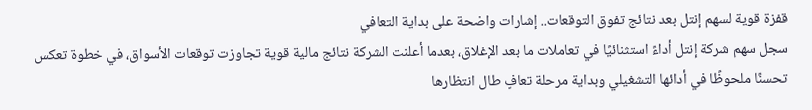قفزة قوية لسهم إنتل بعد نتائج تفوق التوقعات.. إشارات واضحة على بداية التعافي
سجل سهم شركة إنتل أداءً استثنائيًا في تعاملات ما بعد الإغلاق، بعدما أعلنت الشركة نتائج مالية قوية تجاوزت توقعات الأسواق، في خطوة تعكس تحسنًا ملحوظًا في أدائها التشغيلي وبداية مرحلة تعافٍ طال انتظارها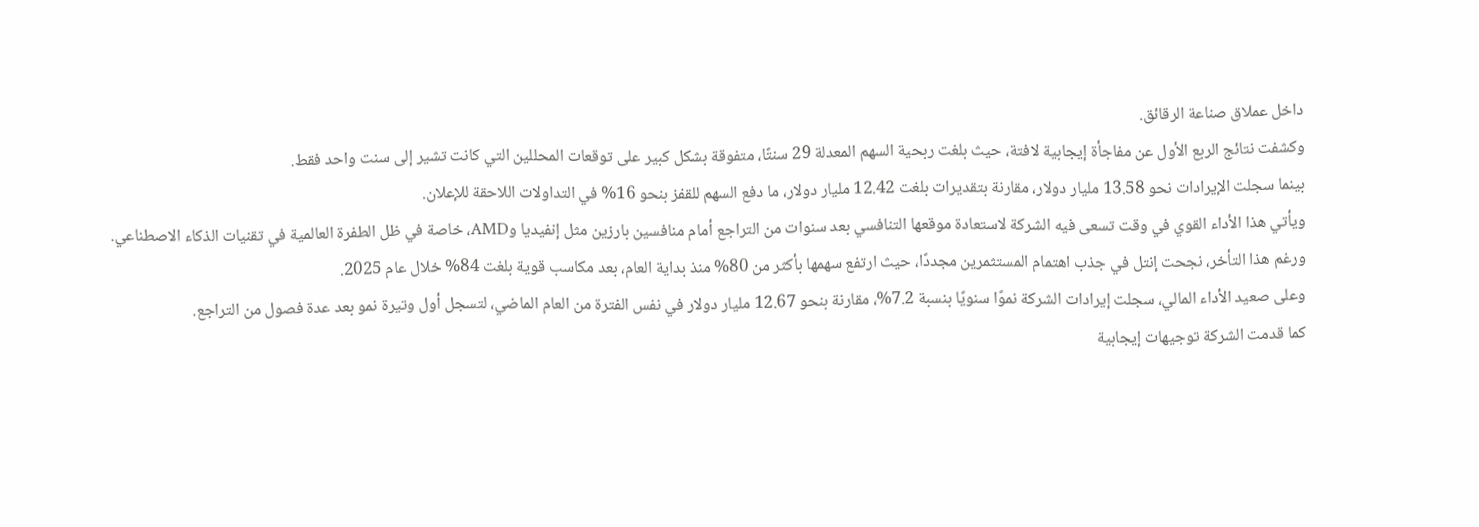داخل عملاق صناعة الرقائق.
وكشفت نتائج الربع الأول عن مفاجأة إيجابية لافتة، حيث بلغت ربحية السهم المعدلة 29 سنتًا، متفوقة بشكل كبير على توقعات المحللين التي كانت تشير إلى سنت واحد فقط.
بينما سجلت الإيرادات نحو 13.58 مليار دولار، مقارنة بتقديرات بلغت 12.42 مليار دولار، ما دفع السهم للقفز بنحو 16% في التداولات اللاحقة للإعلان.
ويأتي هذا الأداء القوي في وقت تسعى فيه الشركة لاستعادة موقعها التنافسي بعد سنوات من التراجع أمام منافسين بارزين مثل إنفيديا وAMD، خاصة في ظل الطفرة العالمية في تقنيات الذكاء الاصطناعي.
ورغم هذا التأخر، نجحت إنتل في جذب اهتمام المستثمرين مجددًا، حيث ارتفع سهمها بأكثر من 80% منذ بداية العام، بعد مكاسب قوية بلغت 84% خلال عام 2025.
وعلى صعيد الأداء المالي، سجلت إيرادات الشركة نموًا سنويًا بنسبة 7.2%، مقارنة بنحو 12.67 مليار دولار في نفس الفترة من العام الماضي، لتسجل أول وتيرة نمو بعد عدة فصول من التراجع.
كما قدمت الشركة توجيهات إيجابية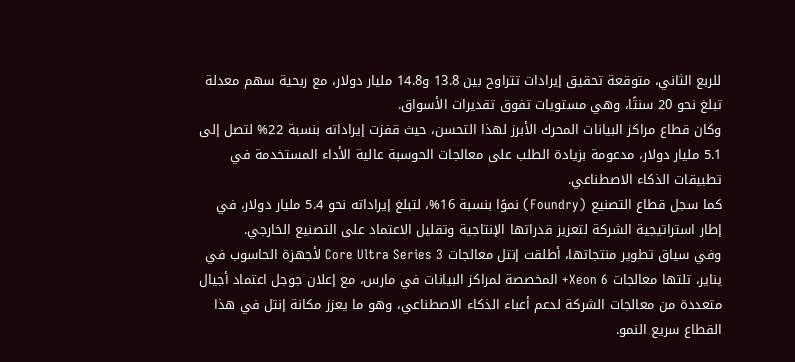للربع الثاني، متوقعة تحقيق إيرادات تتراوح بين 13.8 و14.8 مليار دولار، مع ربحية سهم معدلة تبلغ نحو 20 سنتًا، وهي مستويات تفوق تقديرات الأسواق.
وكان قطاع مراكز البيانات المحرك الأبرز لهذا التحسن، حيث قفزت إيراداته بنسبة 22% لتصل إلى 5.1 مليار دولار، مدعومة بزيادة الطلب على معالجات الحوسبة عالية الأداء المستخدمة في تطبيقات الذكاء الاصطناعي.
كما سجل قطاع التصنيع (Foundry) نموًا بنسبة 16%، لتبلغ إيراداته نحو 5.4 مليار دولار، في إطار استراتيجية الشركة لتعزيز قدراتها الإنتاجية وتقليل الاعتماد على التصنيع الخارجي.
وفي سياق تطوير منتجاتها، أطلقت إنتل معالجات Core Ultra Series 3 لأجهزة الحاسوب في يناير، تلتها معالجات Xeon 6+ المخصصة لمراكز البيانات في مارس، مع إعلان جوجل اعتماد أجيال متعددة من معالجات الشركة لدعم أعباء الذكاء الاصطناعي، وهو ما يعزز مكانة إنتل في هذا القطاع سريع النمو.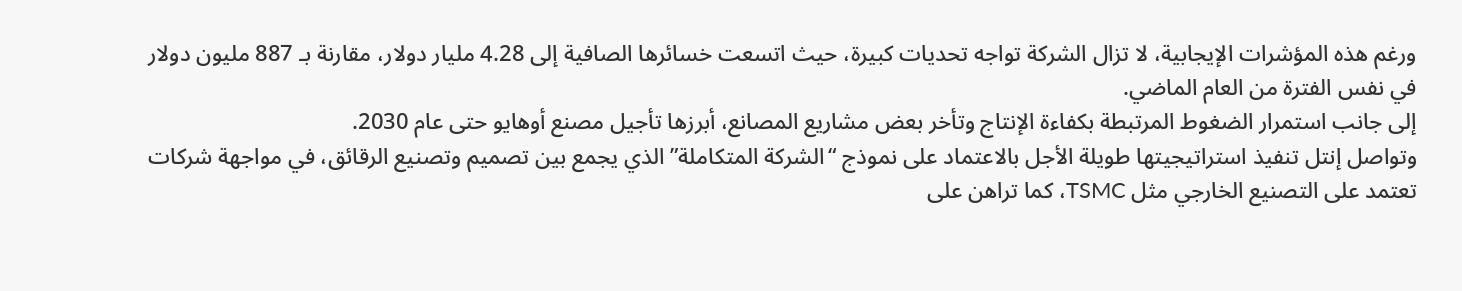ورغم هذه المؤشرات الإيجابية، لا تزال الشركة تواجه تحديات كبيرة، حيث اتسعت خسائرها الصافية إلى 4.28 مليار دولار، مقارنة بـ 887 مليون دولار في نفس الفترة من العام الماضي.
إلى جانب استمرار الضغوط المرتبطة بكفاءة الإنتاج وتأخر بعض مشاريع المصانع، أبرزها تأجيل مصنع أوهايو حتى عام 2030.
وتواصل إنتل تنفيذ استراتيجيتها طويلة الأجل بالاعتماد على نموذج “الشركة المتكاملة” الذي يجمع بين تصميم وتصنيع الرقائق، في مواجهة شركات تعتمد على التصنيع الخارجي مثل TSMC، كما تراهن على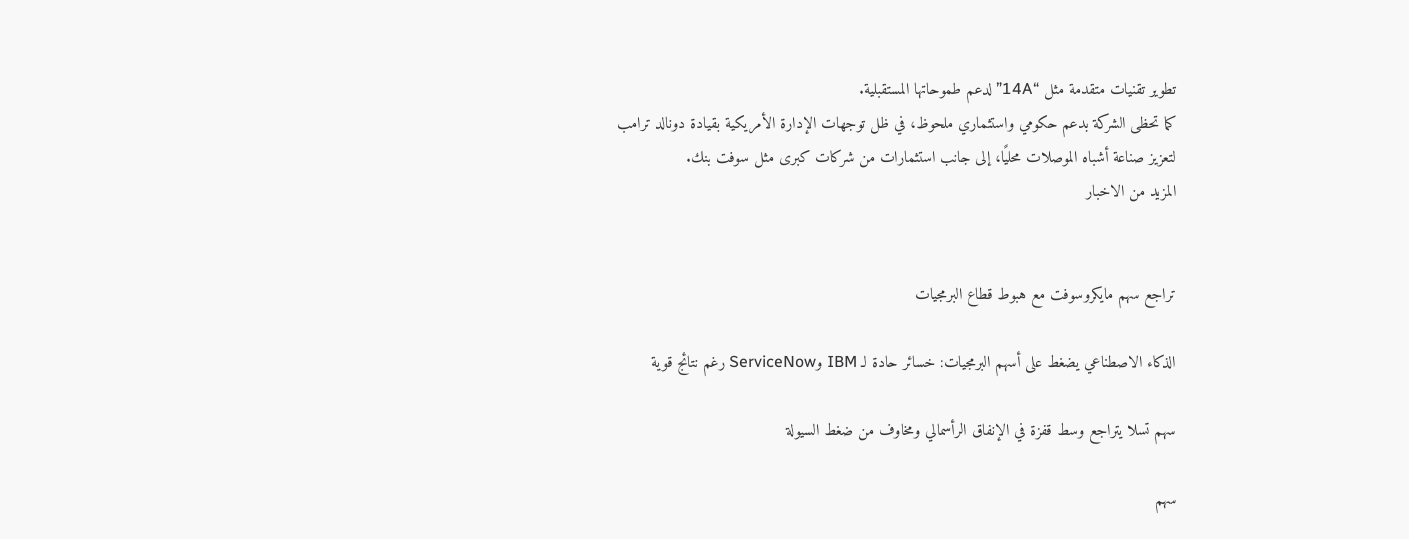تطوير تقنيات متقدمة مثل “14A” لدعم طموحاتها المستقبلية.
كما تحظى الشركة بدعم حكومي واستثماري ملحوظ، في ظل توجهات الإدارة الأمريكية بقيادة دونالد ترامب لتعزيز صناعة أشباه الموصلات محليًا، إلى جانب استثمارات من شركات كبرى مثل سوفت بنك.
المزيد من الاخبار


تراجع سهم مايكروسوفت مع هبوط قطاع البرمجيات

الذكاء الاصطناعي يضغط على أسهم البرمجيات: خسائر حادة لـ IBM وServiceNow رغم نتائج قوية

سهم تسلا يتراجع وسط قفزة في الإنفاق الرأسمالي ومخاوف من ضغط السيولة

سهم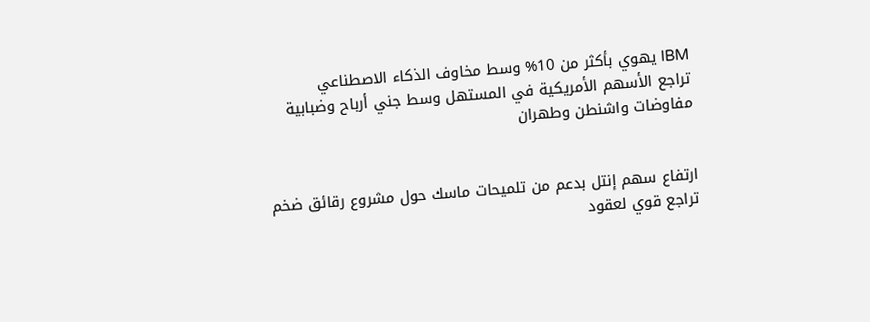IBM يهوي بأكثر من 10% وسط مخاوف الذكاء الاصطناعي
تراجع الأسهم الأمريكية في المستهل وسط جني أرباح وضبابية مفاوضات واشنطن وطهران


ارتفاع سهم إنتل بدعم من تلميحات ماسك حول مشروع رقائق ضخم
تراجع قوي لعقود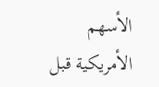الأسهم الأمريكية قبل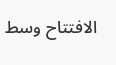الافتتاح وسط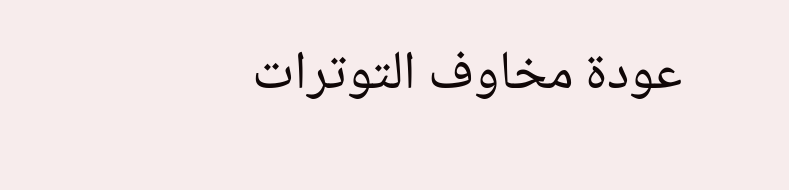عودة مخاوف التوترات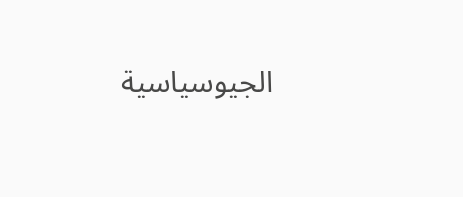الجيوسياسية